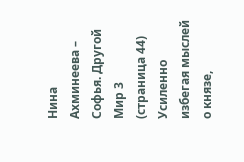Нина Ахминеева – Софья. Другой Мир 3 (страница 44)
Усиленно избегая мыслей о князе,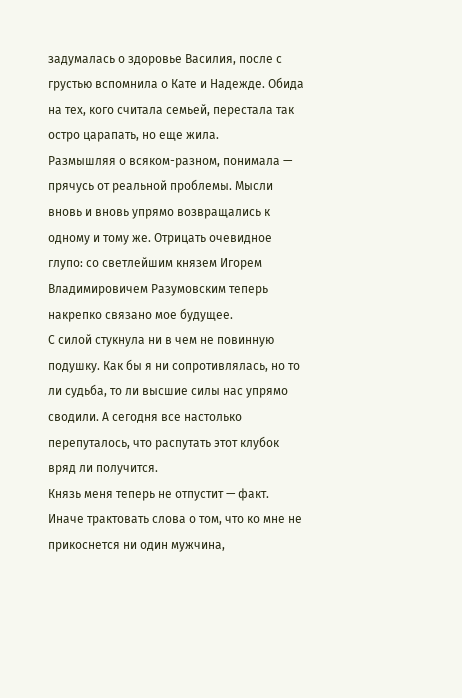задумалась о здоровье Василия, после с грустью вспомнила о Кате и Надежде. Обида на тех, кого считала семьей, перестала так остро царапать, но еще жила.
Размышляя о всяком-разном, понимала — прячусь от реальной проблемы. Мысли вновь и вновь упрямо возвращались к одному и тому же. Отрицать очевидное глупо: со светлейшим князем Игорем Владимировичем Разумовским теперь накрепко связано мое будущее.
С силой стукнула ни в чем не повинную подушку. Как бы я ни сопротивлялась, но то ли судьба, то ли высшие силы нас упрямо сводили. А сегодня все настолько перепуталось, что распутать этот клубок вряд ли получится.
Князь меня теперь не отпустит — факт. Иначе трактовать слова о том, что ко мне не прикоснется ни один мужчина,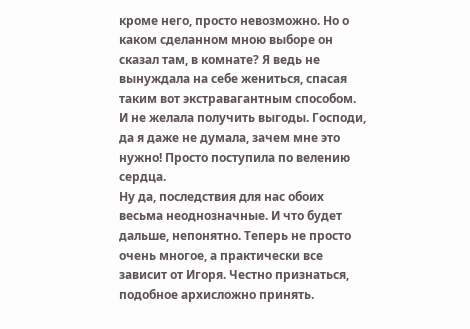кроме него, просто невозможно. Но о каком сделанном мною выборе он сказал там, в комнате? Я ведь не вынуждала на себе жениться, спасая таким вот экстравагантным способом. И не желала получить выгоды. Господи, да я даже не думала, зачем мне это нужно! Просто поступила по велению сердца.
Ну да, последствия для нас обоих весьма неоднозначные. И что будет дальше, непонятно. Теперь не просто очень многое, а практически все зависит от Игоря. Честно признаться, подобное архисложно принять.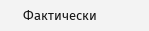Фактически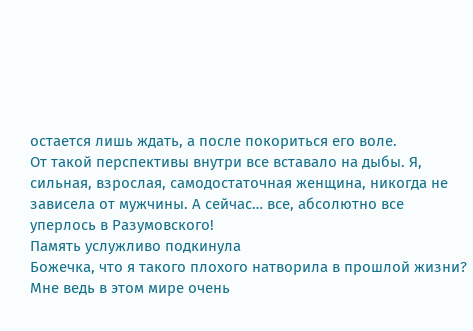остается лишь ждать, а после покориться его воле.
От такой перспективы внутри все вставало на дыбы. Я, сильная, взрослая, самодостаточная женщина, никогда не зависела от мужчины. А сейчас… все, абсолютно все уперлось в Разумовского!
Память услужливо подкинула
Божечка, что я такого плохого натворила в прошлой жизни? Мне ведь в этом мире очень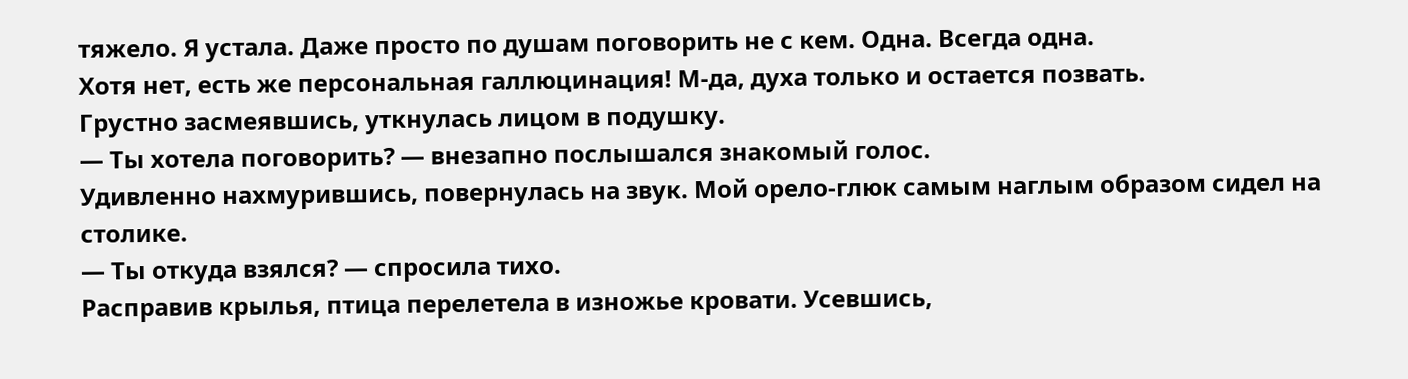тяжело. Я устала. Даже просто по душам поговорить не с кем. Одна. Всегда одна.
Хотя нет, есть же персональная галлюцинация! М-да, духа только и остается позвать.
Грустно засмеявшись, уткнулась лицом в подушку.
— Ты хотела поговорить? — внезапно послышался знакомый голос.
Удивленно нахмурившись, повернулась на звук. Мой орело-глюк самым наглым образом сидел на столике.
— Ты откуда взялся? — спросила тихо.
Расправив крылья, птица перелетела в изножье кровати. Усевшись,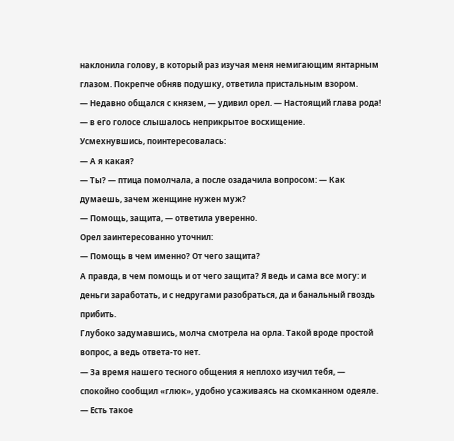наклонила голову, в который раз изучая меня немигающим янтарным глазом. Покрепче обняв подушку, ответила пристальным взором.
— Недавно общался с князем, — удивил орел. — Настоящий глава рода! — в его голосе слышалось неприкрытое восхищение.
Усмехнувшись, поинтересовалась:
— А я какая?
— Ты? — птица помолчала, а после озадачила вопросом: — Как думаешь, зачем женщине нужен муж?
— Помощь, защита, — ответила уверенно.
Орел заинтересованно уточнил:
— Помощь в чем именно? От чего защита?
А правда, в чем помощь и от чего защита? Я ведь и сама все могу: и деньги заработать, и с недругами разобраться, да и банальный гвоздь прибить.
Глубоко задумавшись, молча смотрела на орла. Такой вроде простой вопрос, а ведь ответа-то нет.
— За время нашего тесного общения я неплохо изучил тебя, — спокойно сообщил «глюк», удобно усаживаясь на скомканном одеяле. — Есть такое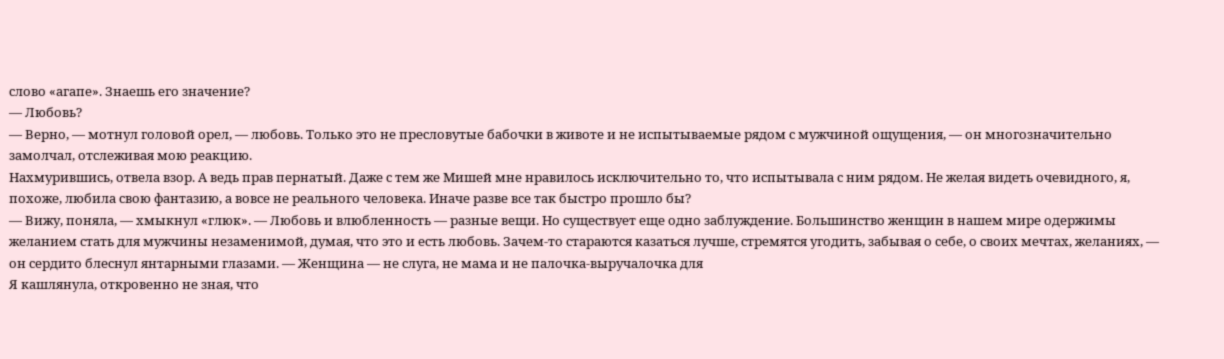слово «агапе». Знаешь его значение?
— Любовь?
— Верно, — мотнул головой орел, — любовь. Только это не пресловутые бабочки в животе и не испытываемые рядом с мужчиной ощущения, — он многозначительно замолчал, отслеживая мою реакцию.
Нахмурившись, отвела взор. А ведь прав пернатый. Даже с тем же Мишей мне нравилось исключительно то, что испытывала с ним рядом. Не желая видеть очевидного, я, похоже, любила свою фантазию, а вовсе не реального человека. Иначе разве вcе так быстро прошло бы?
— Вижу, поняла, — хмыкнул «глюк». — Любовь и влюбленность — разные вещи. Но существует еще одно заблуждение. Большинство женщин в нашем мире одержимы желанием стать для мужчины незаменимой, думая, что это и есть любовь. Зачем-то стараются казаться лучше, стремятся угодить, забывая о себе, о своих мечтах, желаниях, — он сердито блеснул янтарными глазами. — Женщина — не слуга, не мама и не палочка-выручалочка для
Я кашлянула, откровенно не зная, что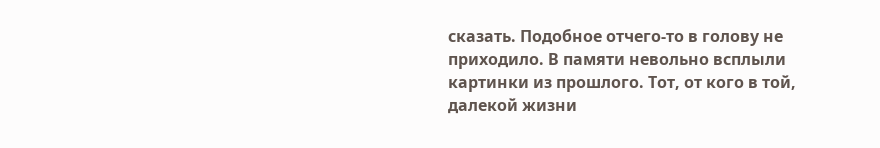сказать. Подобное отчего-то в голову не приходило. В памяти невольно всплыли картинки из прошлого. Тот, от кого в той, далекой жизни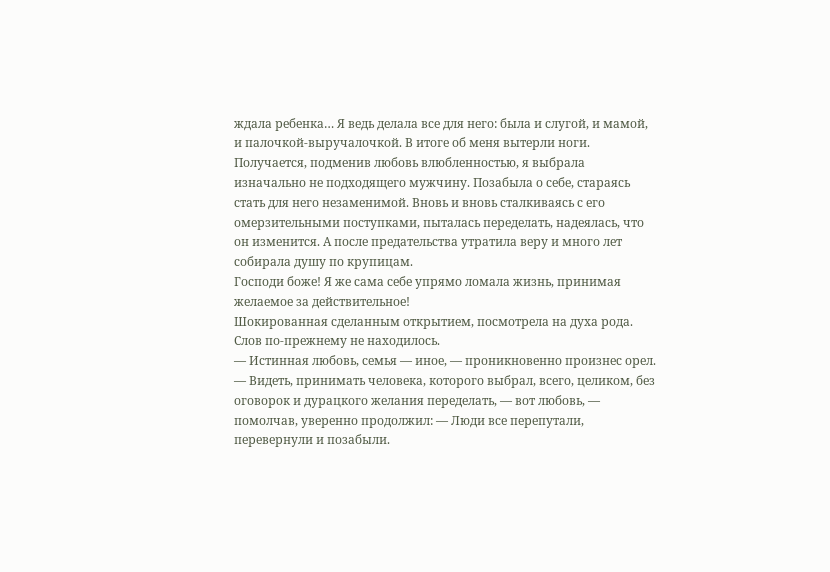ждала ребенка… Я ведь делала все для него: была и слугой, и мамой, и палочкой-выручалочкой. В итоге об меня вытерли ноги.
Получается, подменив любовь влюбленностью, я выбрала изначально не подходящего мужчину. Позабыла о себе, стараясь стать для него незаменимой. Вновь и вновь сталкиваясь с его омерзительными поступками, пыталась переделать, надеялась, что он изменится. А после предательства утратила веру и много лет собирала душу по крупицам.
Господи боже! Я же сама себе упрямо ломала жизнь, принимая желаемое за действительное!
Шокированная сделанным открытием, посмотрела на духа рода. Слов по-прежнему не находилось.
— Истинная любовь, семья — иное, — проникновенно произнес орел. — Видеть, принимать человека, которого выбрал, всего, целиком, без оговорок и дурацкого желания переделать, — вот любовь, — помолчав, уверенно продолжил: — Люди все перепутали, перевернули и позабыли.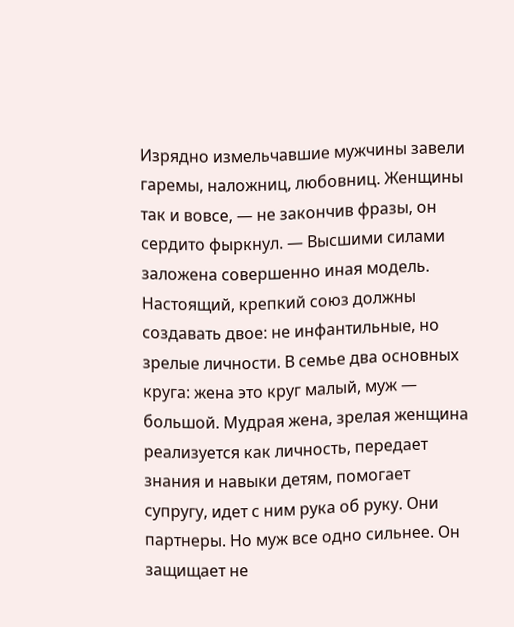Изрядно измельчавшие мужчины завели гаремы, наложниц, любовниц. Женщины так и вовсе, — не закончив фразы, он сердито фыркнул. — Высшими силами заложена совершенно иная модель. Настоящий, крепкий союз должны создавать двое: не инфантильные, но зрелые личности. В семье два основных круга: жена это круг малый, муж — большой. Мудрая жена, зрелая женщина реализуется как личность, передает знания и навыки детям, помогает супругу, идет с ним рука об руку. Они партнеры. Но муж все одно сильнее. Он защищает не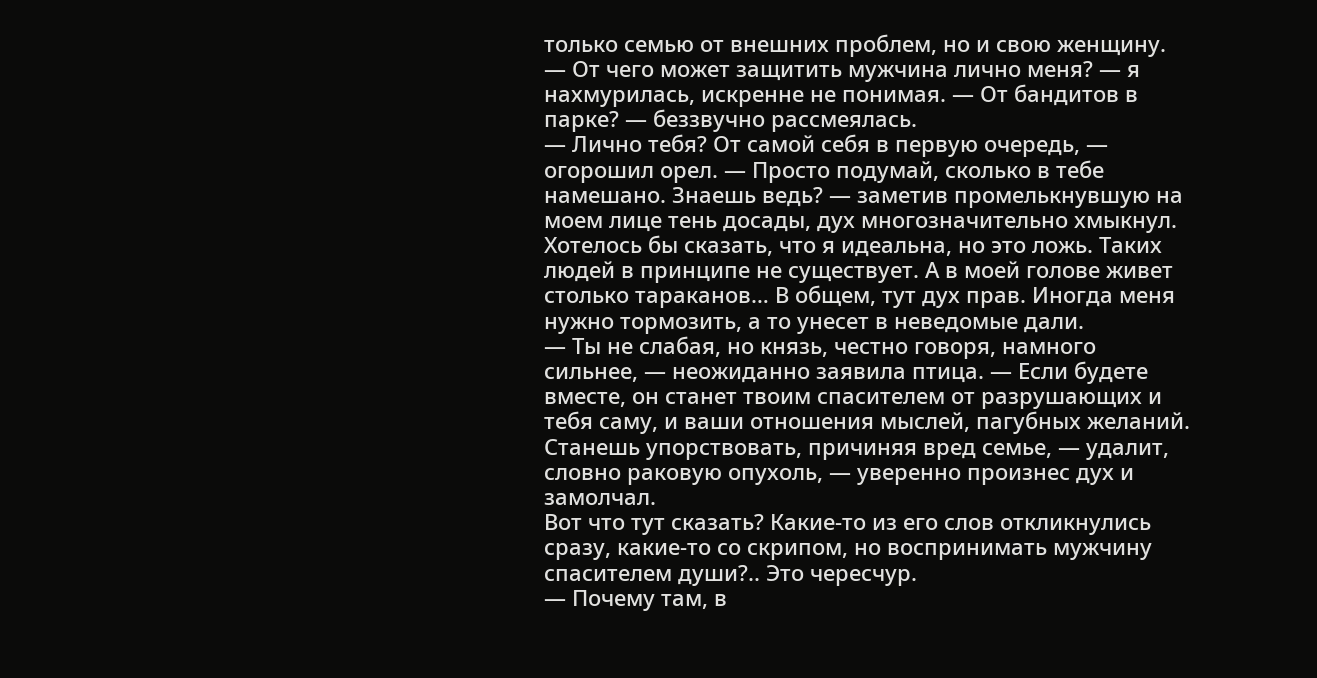только семью от внешних проблем, но и свою женщину.
— От чего может защитить мужчина лично меня? — я нахмурилась, искренне не понимая. — От бандитов в парке? — беззвучно рассмеялась.
— Лично тебя? От самой себя в первую очередь, — огорошил орел. — Просто подумай, сколько в тебе намешано. Знаешь ведь? — заметив промелькнувшую на моем лице тень досады, дух многозначительно хмыкнул.
Хотелось бы сказать, что я идеальна, но это ложь. Таких людей в принципе не существует. А в моей голове живет столько тараканов… В общем, тут дух прав. Иногда меня нужно тормозить, а то унесет в неведомые дали.
— Ты не слабая, но князь, честно говоря, намного сильнее, — неожиданно заявила птица. — Если будете вместе, он станет твоим спасителем от разрушающих и тебя саму, и ваши отношения мыслей, пагубных желаний. Станешь упорствовать, причиняя вред семье, — удалит, словно раковую опухоль, — уверенно произнес дух и замолчал.
Вот что тут сказать? Какие-то из его слов откликнулись сразу, какие-то со скрипом, но воспринимать мужчину спасителем души?.. Это чересчур.
— Почему там, в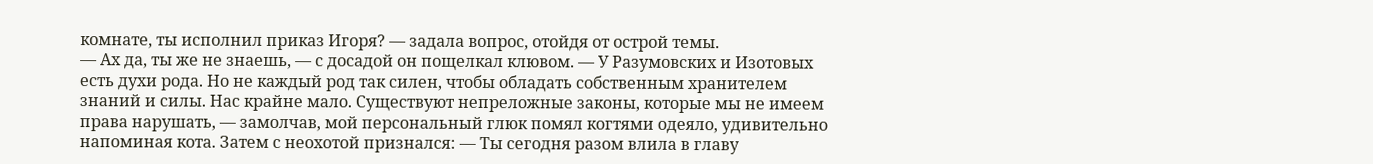комнате, ты исполнил приказ Игоря? — задала вопрос, отойдя от острой темы.
— Ах да, ты же не знаешь, — с досадой он пощелкал клювом. — У Разумовских и Изотовых есть духи рода. Но не каждый род так силен, чтобы обладать собственным хранителем знаний и силы. Нас крайне мало. Существуют непреложные законы, которые мы не имеем права нарушать, — замолчав, мой персональный глюк помял когтями одеяло, удивительно напоминая кота. Затем с неохотой признался: — Ты сегодня разом влила в главу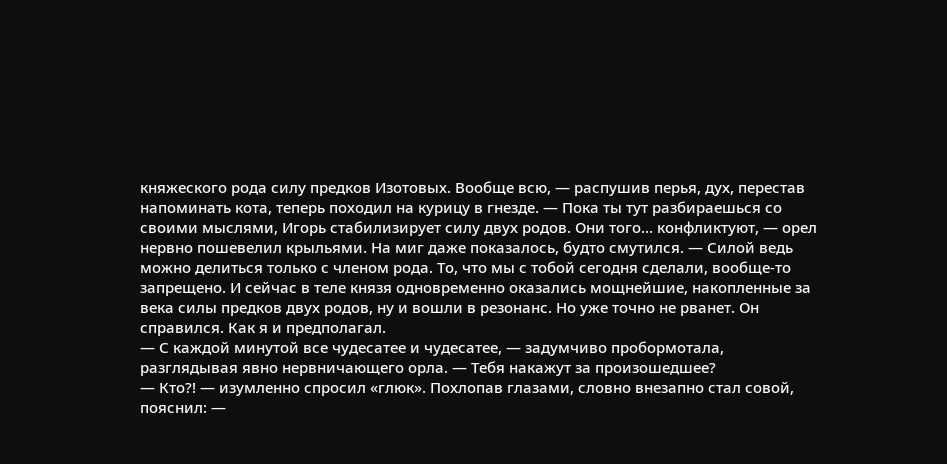княжеского рода силу предков Изотовых. Вообще всю, — распушив перья, дух, перестав напоминать кота, теперь походил на курицу в гнезде. — Пока ты тут разбираешься со своими мыслями, Игорь стабилизирует силу двух родов. Они того… конфликтуют, — орел нервно пошевелил крыльями. На миг даже показалось, будто смутился. — Силой ведь можно делиться только с членом рода. То, что мы с тобой сегодня сделали, вообще-то запрещено. И сейчас в теле князя одновременно оказались мощнейшие, накопленные за века силы предков двух родов, ну и вошли в резонанс. Но уже точно не рванет. Он справился. Как я и предполагал.
— С каждой минутой все чудесатее и чудесатее, — задумчиво пробормотала, разглядывая явно нервничающего орла. — Тебя накажут за произошедшее?
— Кто?! — изумленно спросил «глюк». Похлопав глазами, словно внезапно стал совой, пояснил: —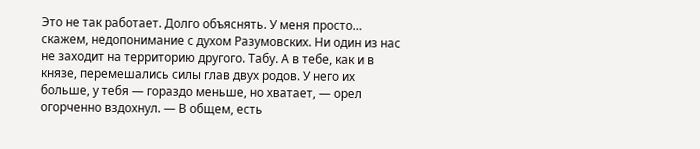Это не так работает. Долго объяснять. У меня просто… скажем, недопонимание с духом Разумовских. Ни один из нас не заходит на территорию другого. Табу. А в тебе, как и в князе, перемешались силы глав двух родов. У него их больше, у тебя — гораздо меньше, но хватает, — орел огорченно вздохнул. — В общем, есть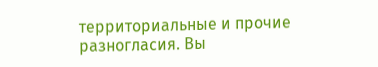территориальные и прочие разногласия. Вы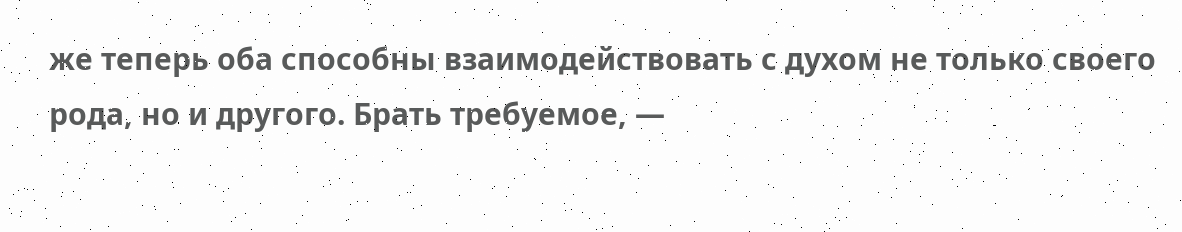же теперь оба способны взаимодействовать с духом не только своего рода, но и другого. Брать требуемое, —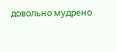довольно мудрено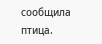сообщила птица.